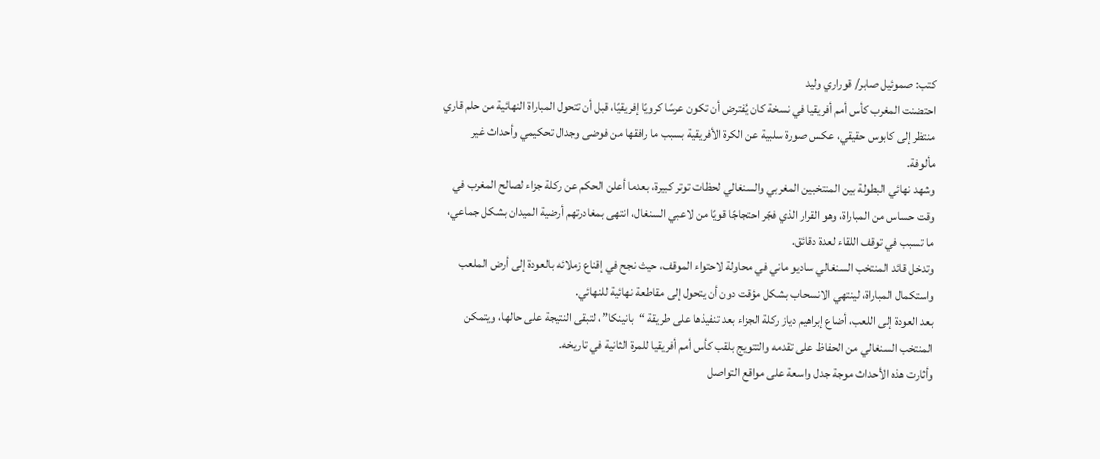كتب: صموئيل صابر/ قوراري وليد
احتضنت المغرب كأس أمم أفريقيا في نسخة كان يُفترض أن تكون عرسًا كرويًا إفريقيًا، قبل أن تتحول المباراة النهائية من حلم قاري منتظر إلى كابوس حقيقي، عكس صورة سلبية عن الكرة الأفريقية بسبب ما رافقها من فوضى وجدال تحكيمي وأحداث غير مألوفة.
وشهد نهائي البطولة بين المنتخبين المغربي والسنغالي لحظات توتر كبيرة، بعدما أعلن الحكم عن ركلة جزاء لصالح المغرب في وقت حساس من المباراة، وهو القرار الذي فجّر احتجاجًا قويًا من لاعبي السنغال، انتهى بمغادرتهم أرضية الميدان بشكل جماعي، ما تسبب في توقف اللقاء لعدة دقائق.
وتدخل قائد المنتخب السنغالي ساديو ماني في محاولة لاحتواء الموقف، حيث نجح في إقناع زملائه بالعودة إلى أرض الملعب واستكمال المباراة، لينتهي الانسحاب بشكل مؤقت دون أن يتحول إلى مقاطعة نهائية للنهائي.
بعد العودة إلى اللعب، أضاع إبراهيم دياز ركلة الجزاء بعد تنفيذها على طريقة “بانينكا”، لتبقى النتيجة على حالها، ويتمكن المنتخب السنغالي من الحفاظ على تقدمه والتتويج بلقب كأس أمم أفريقيا للمرة الثانية في تاريخه.
وأثارت هذه الأحداث موجة جدل واسعة على مواقع التواصل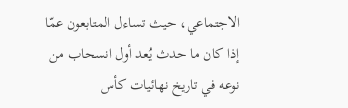الاجتماعي، حيث تساءل المتابعون عمّا إذا كان ما حدث يُعد أول انسحاب من نوعه في تاريخ نهائيات كأس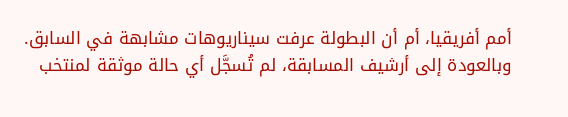أمم أفريقيا، أم أن البطولة عرفت سيناريوهات مشابهة في السابق.
وبالعودة إلى أرشيف المسابقة، لم تُسجَّل أي حالة موثقة لمنتخب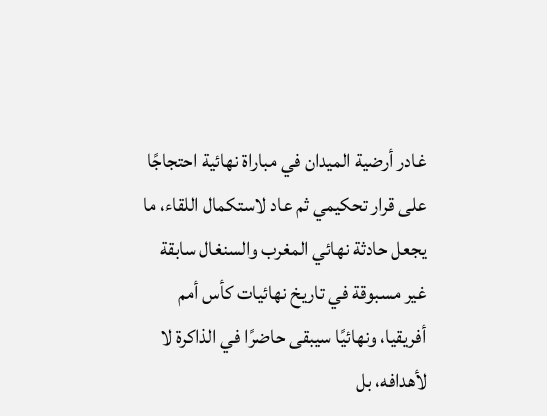غادر أرضية الميدان في مباراة نهائية احتجاجًا على قرار تحكيمي ثم عاد لاستكمال اللقاء، ما يجعل حادثة نهائي المغرب والسنغال سابقة غير مسبوقة في تاريخ نهائيات كأس أمم أفريقيا، ونهائيًا سيبقى حاضرًا في الذاكرة لا لأهدافه، بل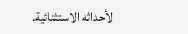لأحداثه الاستثنائية.